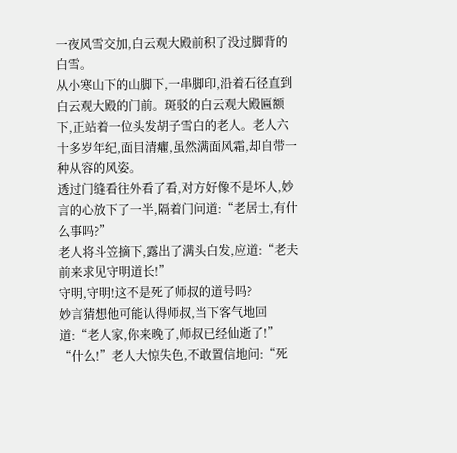一夜风雪交加,白云观大殿前积了没过脚背的白雪。
从小寒山下的山脚下,一串脚印,沿着石径直到白云观大殿的门前。斑驳的白云观大殿匾额下,正站着一位头发胡子雪白的老人。老人六十多岁年纪,面目清癯,虽然满面风霜,却自带一种从容的风姿。
透过门缝看往外看了看,对方好像不是坏人,妙言的心放下了一半,隔着门问道:“老居士,有什么事吗?”
老人将斗笠摘下,露出了满头白发,应道:“老夫前来求见守明道长!”
守明,守明!这不是死了师叔的道号吗?
妙言猜想他可能认得师叔,当下客气地回道:“老人家,你来晚了,师叔已经仙逝了!”
“什么!”老人大惊失色,不敢置信地问:“死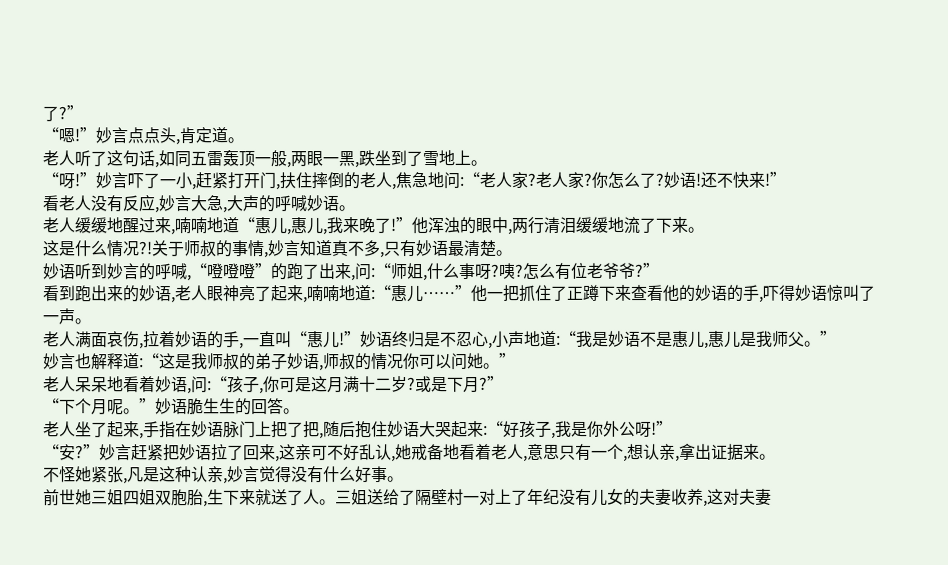了?”
“嗯!”妙言点点头,肯定道。
老人听了这句话,如同五雷轰顶一般,两眼一黑,跌坐到了雪地上。
“呀!”妙言吓了一小,赶紧打开门,扶住摔倒的老人,焦急地问:“老人家?老人家?你怎么了?妙语!还不快来!”
看老人没有反应,妙言大急,大声的呼喊妙语。
老人缓缓地醒过来,喃喃地道“惠儿,惠儿,我来晚了!”他浑浊的眼中,两行清泪缓缓地流了下来。
这是什么情况?!关于师叔的事情,妙言知道真不多,只有妙语最清楚。
妙语听到妙言的呼喊,“噔噔噔”的跑了出来,问:“师姐,什么事呀?咦?怎么有位老爷爷?”
看到跑出来的妙语,老人眼神亮了起来,喃喃地道:“惠儿……”他一把抓住了正蹲下来查看他的妙语的手,吓得妙语惊叫了一声。
老人满面哀伤,拉着妙语的手,一直叫“惠儿!”妙语终归是不忍心,小声地道:“我是妙语不是惠儿,惠儿是我师父。”
妙言也解释道:“这是我师叔的弟子妙语,师叔的情况你可以问她。”
老人呆呆地看着妙语,问:“孩子,你可是这月满十二岁?或是下月?”
“下个月呢。”妙语脆生生的回答。
老人坐了起来,手指在妙语脉门上把了把,随后抱住妙语大哭起来:“好孩子,我是你外公呀!”
“安?”妙言赶紧把妙语拉了回来,这亲可不好乱认,她戒备地看着老人,意思只有一个,想认亲,拿出证据来。
不怪她紧张,凡是这种认亲,妙言觉得没有什么好事。
前世她三姐四姐双胞胎,生下来就送了人。三姐送给了隔壁村一对上了年纪没有儿女的夫妻收养,这对夫妻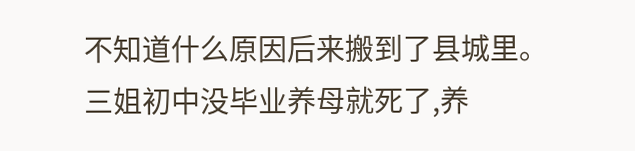不知道什么原因后来搬到了县城里。
三姐初中没毕业养母就死了,养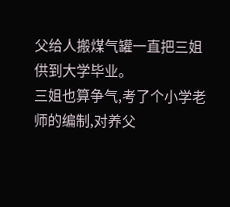父给人搬煤气罐一直把三姐供到大学毕业。
三姐也算争气,考了个小学老师的编制,对养父